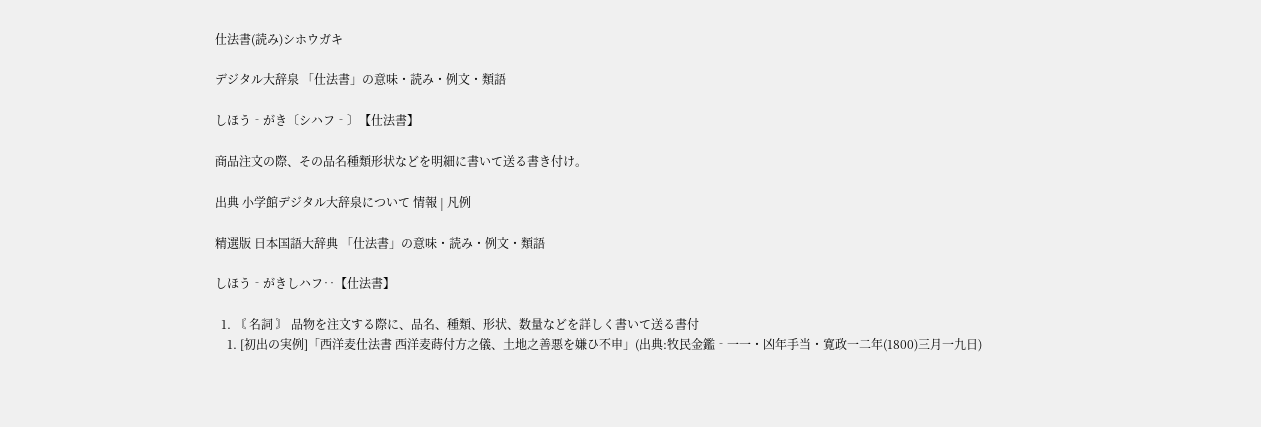仕法書(読み)シホウガキ

デジタル大辞泉 「仕法書」の意味・読み・例文・類語

しほう‐がき〔シハフ‐〕【仕法書】

商品注文の際、その品名種類形状などを明細に書いて送る書き付け。

出典 小学館デジタル大辞泉について 情報 | 凡例

精選版 日本国語大辞典 「仕法書」の意味・読み・例文・類語

しほう‐がきしハフ‥【仕法書】

  1. 〘 名詞 〙 品物を注文する際に、品名、種類、形状、数量などを詳しく書いて送る書付
    1. [初出の実例]「西洋麦仕法書 西洋麦蒔付方之儀、土地之善悪を嫌ひ不申」(出典:牧民金鑑‐一一・凶年手当・寛政一二年(1800)三月一九日)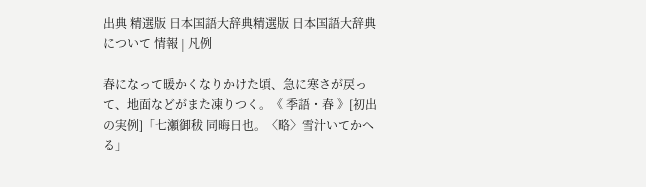出典 精選版 日本国語大辞典精選版 日本国語大辞典について 情報 | 凡例

春になって暖かくなりかけた頃、急に寒さが戻って、地面などがまた凍りつく。《 季語・春 》[初出の実例]「七瀬御秡 同晦日也。〈略〉雪汁いてかへる」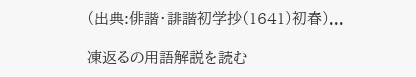(出典:俳諧・誹諧初学抄(1641)初春)...

凍返るの用語解説を読む